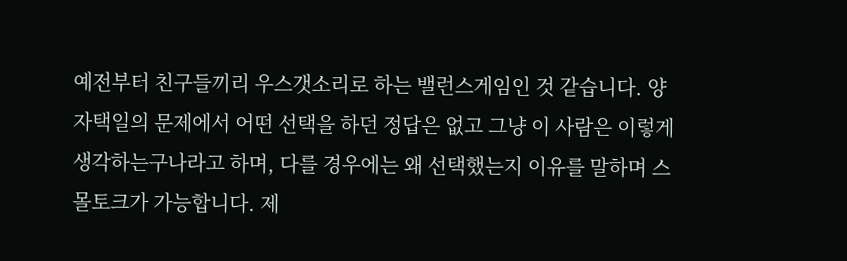예전부터 친구들끼리 우스갯소리로 하는 밸런스게임인 것 같습니다. 양자택일의 문제에서 어떤 선택을 하던 정답은 없고 그냥 이 사람은 이렇게 생각하는구나라고 하며, 다를 경우에는 왜 선택했는지 이유를 말하며 스몰토크가 가능합니다. 제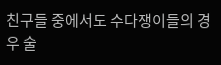친구들 중에서도 수다쟁이들의 경우 술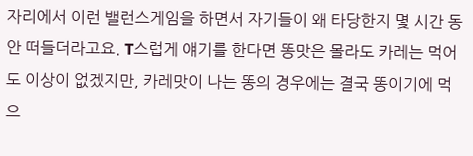자리에서 이런 밸런스게임을 하면서 자기들이 왜 타당한지 몇 시간 동안 떠들더라고요. T스럽게 얘기를 한다면 똥맛은 몰라도 카레는 먹어도 이상이 없겠지만, 카레맛이 나는 똥의 경우에는 결국 똥이기에 먹으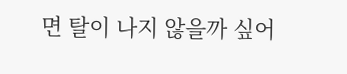면 탈이 나지 않을까 싶어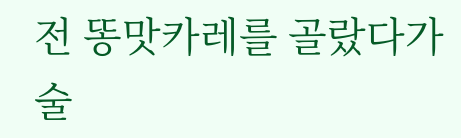전 똥맛카레를 골랐다가 술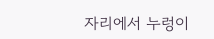자리에서 누렁이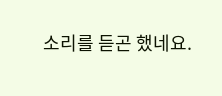소리를 듣곤 했네요.